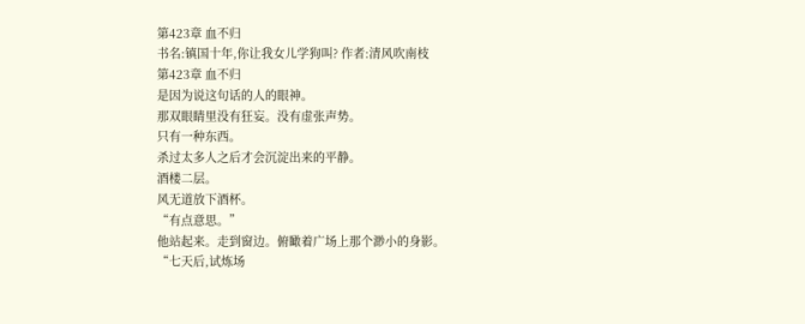第423章 血不归
书名:镇国十年,你让我女儿学狗叫? 作者:清风吹南枝
第423章 血不归
是因为说这句话的人的眼神。
那双眼睛里没有狂妄。没有虚张声势。
只有一种东西。
杀过太多人之后才会沉淀出来的平静。
酒楼二层。
风无道放下酒杯。
“有点意思。”
他站起来。走到窗边。俯瞰着广场上那个渺小的身影。
“七天后,试炼场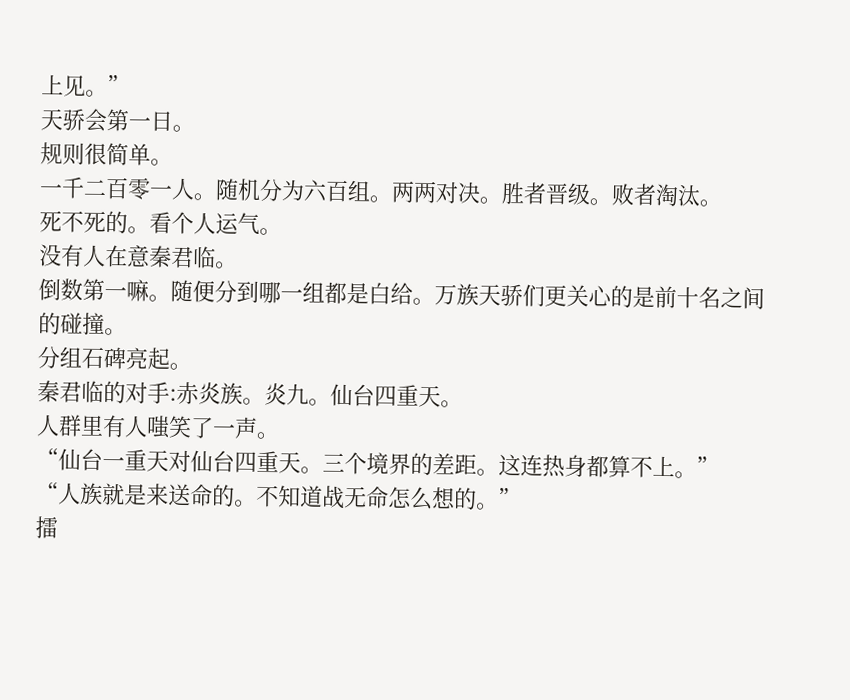上见。”
天骄会第一日。
规则很简单。
一千二百零一人。随机分为六百组。两两对决。胜者晋级。败者淘汰。
死不死的。看个人运气。
没有人在意秦君临。
倒数第一嘛。随便分到哪一组都是白给。万族天骄们更关心的是前十名之间的碰撞。
分组石碑亮起。
秦君临的对手:赤炎族。炎九。仙台四重天。
人群里有人嗤笑了一声。
“仙台一重天对仙台四重天。三个境界的差距。这连热身都算不上。”
“人族就是来送命的。不知道战无命怎么想的。”
擂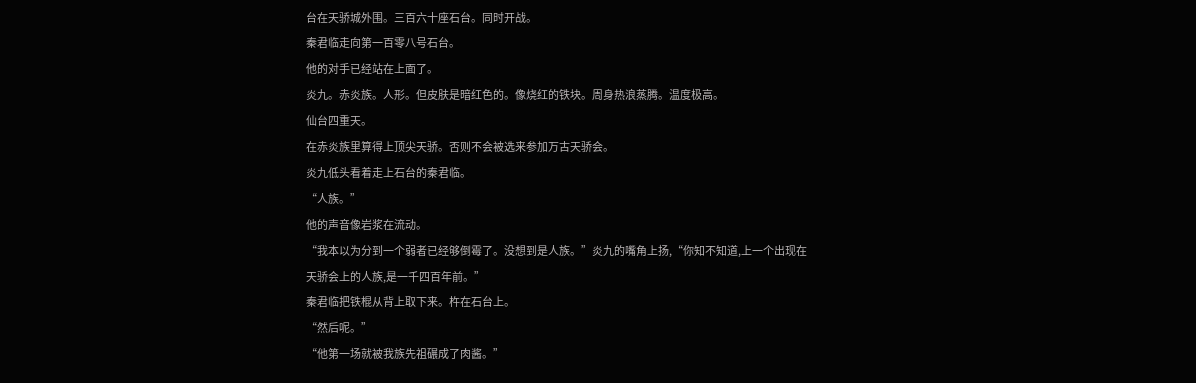台在天骄城外围。三百六十座石台。同时开战。
秦君临走向第一百零八号石台。
他的对手已经站在上面了。
炎九。赤炎族。人形。但皮肤是暗红色的。像烧红的铁块。周身热浪蒸腾。温度极高。
仙台四重天。
在赤炎族里算得上顶尖天骄。否则不会被选来参加万古天骄会。
炎九低头看着走上石台的秦君临。
“人族。”
他的声音像岩浆在流动。
“我本以为分到一个弱者已经够倒霉了。没想到是人族。”炎九的嘴角上扬,“你知不知道,上一个出现在天骄会上的人族,是一千四百年前。”
秦君临把铁棍从背上取下来。杵在石台上。
“然后呢。”
“他第一场就被我族先祖碾成了肉酱。”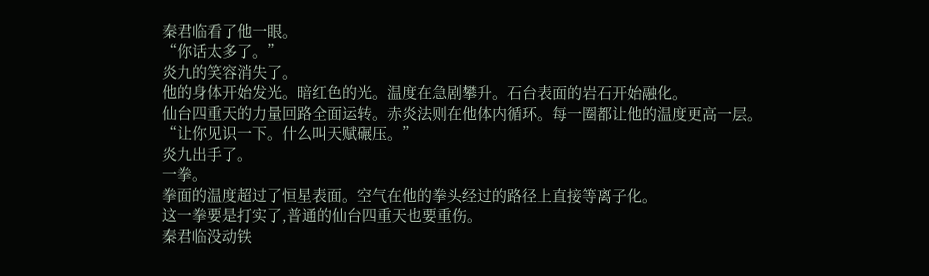秦君临看了他一眼。
“你话太多了。”
炎九的笑容消失了。
他的身体开始发光。暗红色的光。温度在急剧攀升。石台表面的岩石开始融化。
仙台四重天的力量回路全面运转。赤炎法则在他体内循环。每一圈都让他的温度更高一层。
“让你见识一下。什么叫天赋碾压。”
炎九出手了。
一拳。
拳面的温度超过了恒星表面。空气在他的拳头经过的路径上直接等离子化。
这一拳要是打实了,普通的仙台四重天也要重伤。
秦君临没动铁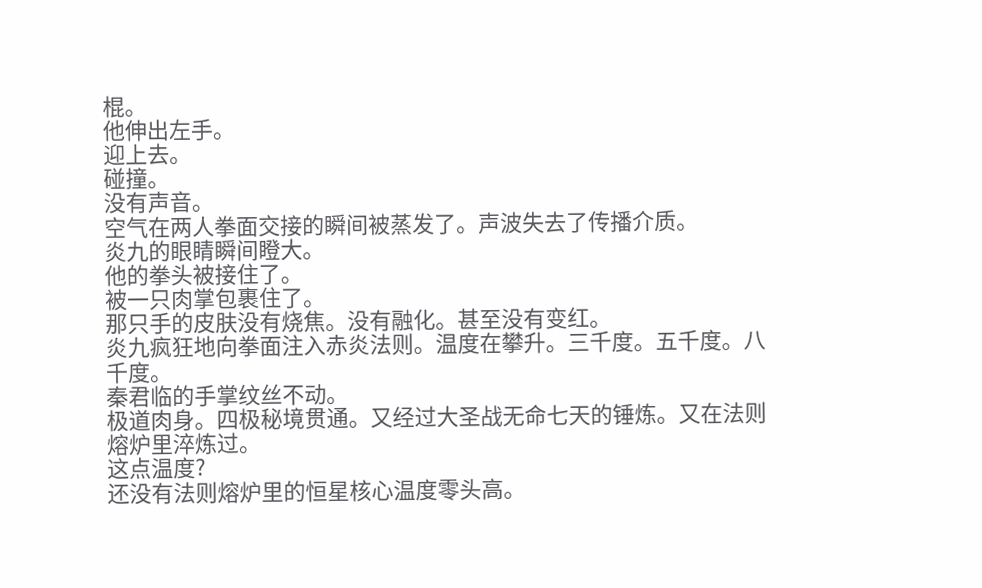棍。
他伸出左手。
迎上去。
碰撞。
没有声音。
空气在两人拳面交接的瞬间被蒸发了。声波失去了传播介质。
炎九的眼睛瞬间瞪大。
他的拳头被接住了。
被一只肉掌包裹住了。
那只手的皮肤没有烧焦。没有融化。甚至没有变红。
炎九疯狂地向拳面注入赤炎法则。温度在攀升。三千度。五千度。八千度。
秦君临的手掌纹丝不动。
极道肉身。四极秘境贯通。又经过大圣战无命七天的锤炼。又在法则熔炉里淬炼过。
这点温度?
还没有法则熔炉里的恒星核心温度零头高。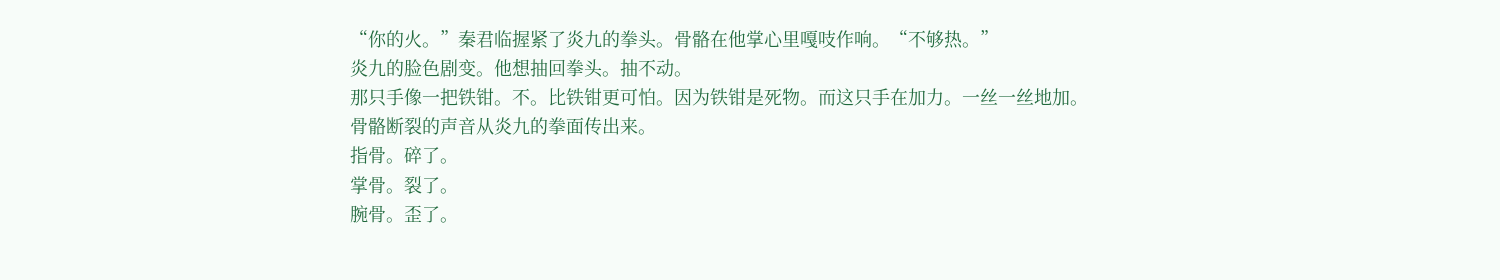“你的火。”秦君临握紧了炎九的拳头。骨骼在他掌心里嘎吱作响。“不够热。”
炎九的脸色剧变。他想抽回拳头。抽不动。
那只手像一把铁钳。不。比铁钳更可怕。因为铁钳是死物。而这只手在加力。一丝一丝地加。
骨骼断裂的声音从炎九的拳面传出来。
指骨。碎了。
掌骨。裂了。
腕骨。歪了。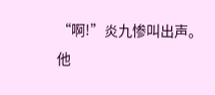“啊!”炎九惨叫出声。
他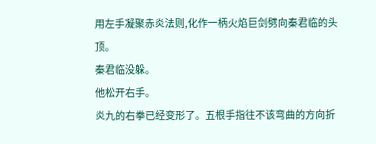用左手凝聚赤炎法则,化作一柄火焰巨剑劈向秦君临的头顶。
秦君临没躲。
他松开右手。
炎九的右拳已经变形了。五根手指往不该弯曲的方向折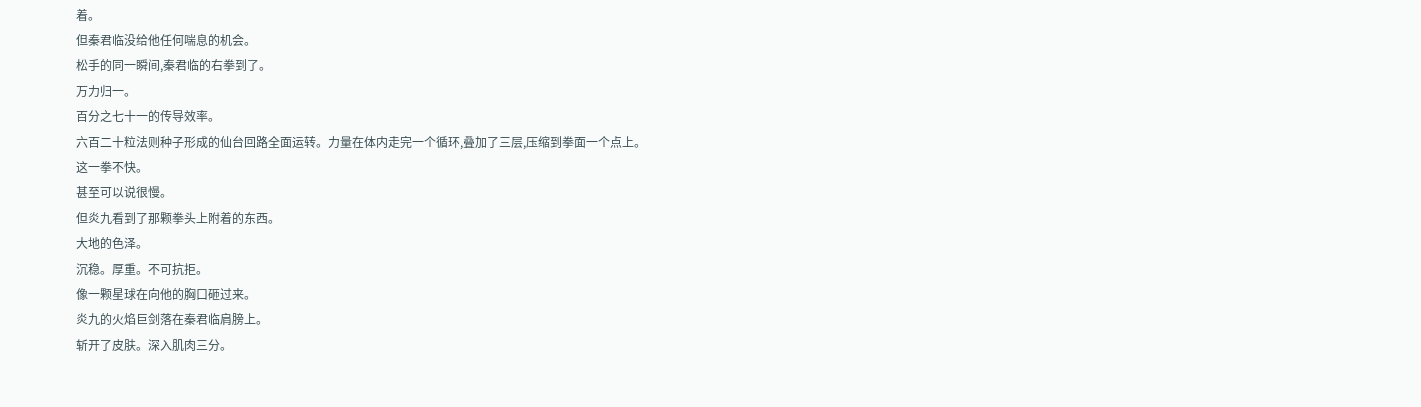着。
但秦君临没给他任何喘息的机会。
松手的同一瞬间,秦君临的右拳到了。
万力归一。
百分之七十一的传导效率。
六百二十粒法则种子形成的仙台回路全面运转。力量在体内走完一个循环,叠加了三层,压缩到拳面一个点上。
这一拳不快。
甚至可以说很慢。
但炎九看到了那颗拳头上附着的东西。
大地的色泽。
沉稳。厚重。不可抗拒。
像一颗星球在向他的胸口砸过来。
炎九的火焰巨剑落在秦君临肩膀上。
斩开了皮肤。深入肌肉三分。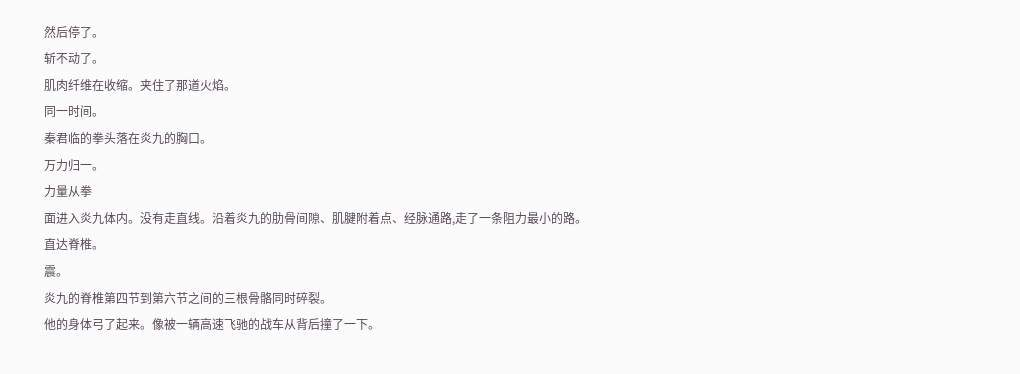然后停了。
斩不动了。
肌肉纤维在收缩。夹住了那道火焰。
同一时间。
秦君临的拳头落在炎九的胸口。
万力归一。
力量从拳
面进入炎九体内。没有走直线。沿着炎九的肋骨间隙、肌腱附着点、经脉通路,走了一条阻力最小的路。
直达脊椎。
震。
炎九的脊椎第四节到第六节之间的三根骨骼同时碎裂。
他的身体弓了起来。像被一辆高速飞驰的战车从背后撞了一下。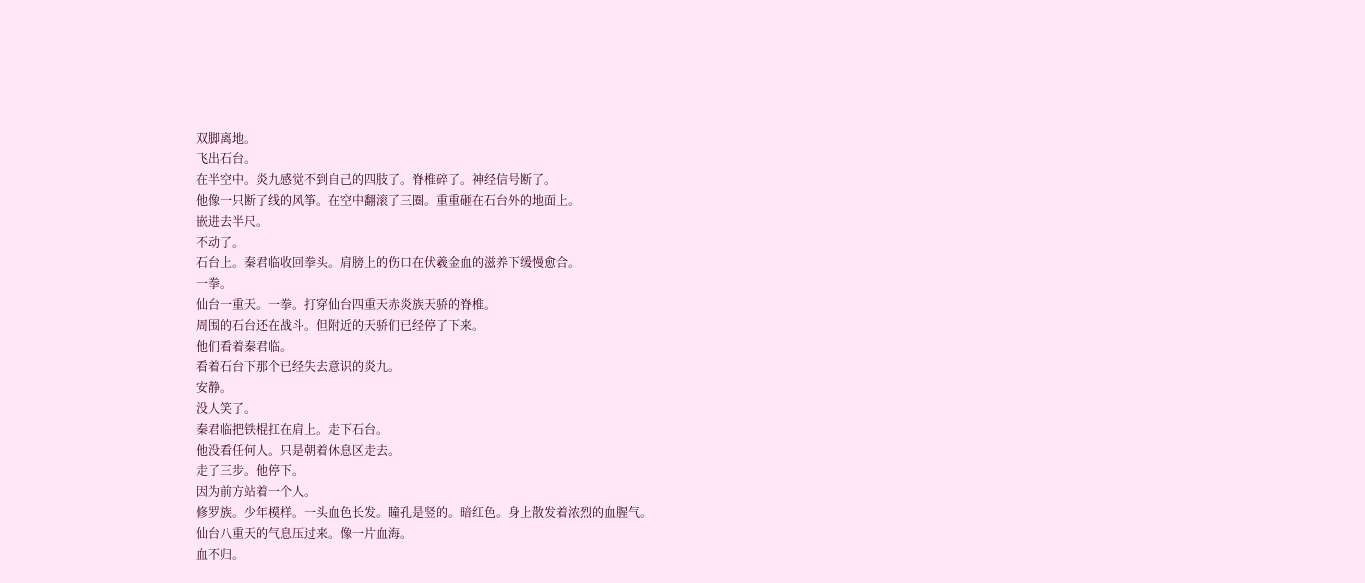双脚离地。
飞出石台。
在半空中。炎九感觉不到自己的四肢了。脊椎碎了。神经信号断了。
他像一只断了线的风筝。在空中翻滚了三圈。重重砸在石台外的地面上。
嵌进去半尺。
不动了。
石台上。秦君临收回拳头。肩膀上的伤口在伏羲金血的滋养下缓慢愈合。
一拳。
仙台一重天。一拳。打穿仙台四重天赤炎族天骄的脊椎。
周围的石台还在战斗。但附近的天骄们已经停了下来。
他们看着秦君临。
看着石台下那个已经失去意识的炎九。
安静。
没人笑了。
秦君临把铁棍扛在肩上。走下石台。
他没看任何人。只是朝着休息区走去。
走了三步。他停下。
因为前方站着一个人。
修罗族。少年模样。一头血色长发。瞳孔是竖的。暗红色。身上散发着浓烈的血腥气。
仙台八重天的气息压过来。像一片血海。
血不归。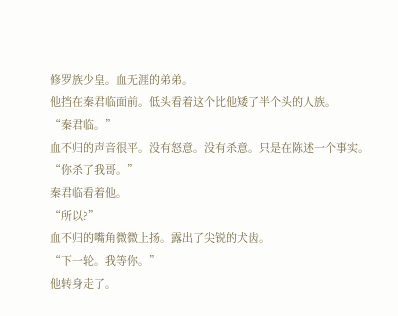修罗族少皇。血无涯的弟弟。
他挡在秦君临面前。低头看着这个比他矮了半个头的人族。
“秦君临。”
血不归的声音很平。没有怒意。没有杀意。只是在陈述一个事实。
“你杀了我哥。”
秦君临看着他。
“所以?”
血不归的嘴角微微上扬。露出了尖锐的犬齿。
“下一轮。我等你。”
他转身走了。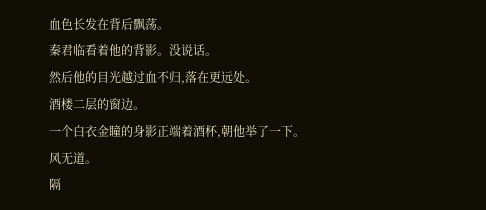血色长发在背后飘荡。
秦君临看着他的背影。没说话。
然后他的目光越过血不归,落在更远处。
酒楼二层的窗边。
一个白衣金瞳的身影正端着酒杯,朝他举了一下。
风无道。
隔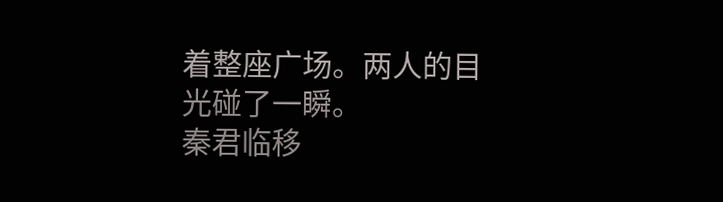着整座广场。两人的目光碰了一瞬。
秦君临移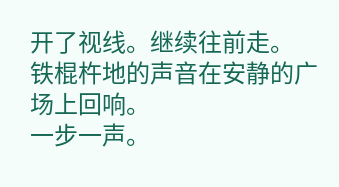开了视线。继续往前走。
铁棍杵地的声音在安静的广场上回响。
一步一声。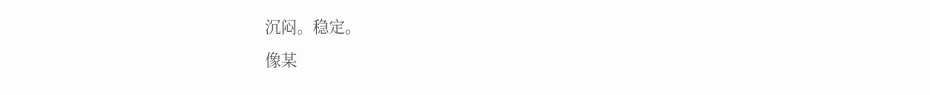沉闷。稳定。
像某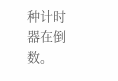种计时器在倒数。